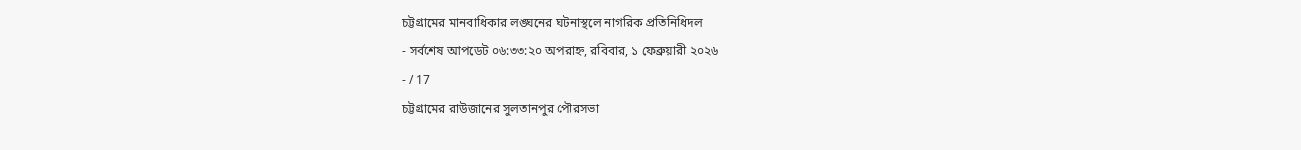চট্টগ্রামের মানবাধিকার লঙ্ঘনের ঘটনাস্থলে নাগরিক প্রতিনিধিদল
- সর্বশেষ আপডেট ০৬:৩৩:২০ অপরাহ্ন, রবিবার, ১ ফেব্রুয়ারী ২০২৬
- / 17
চট্টগ্রামের রাউজানের সুলতানপুর পৌরসভা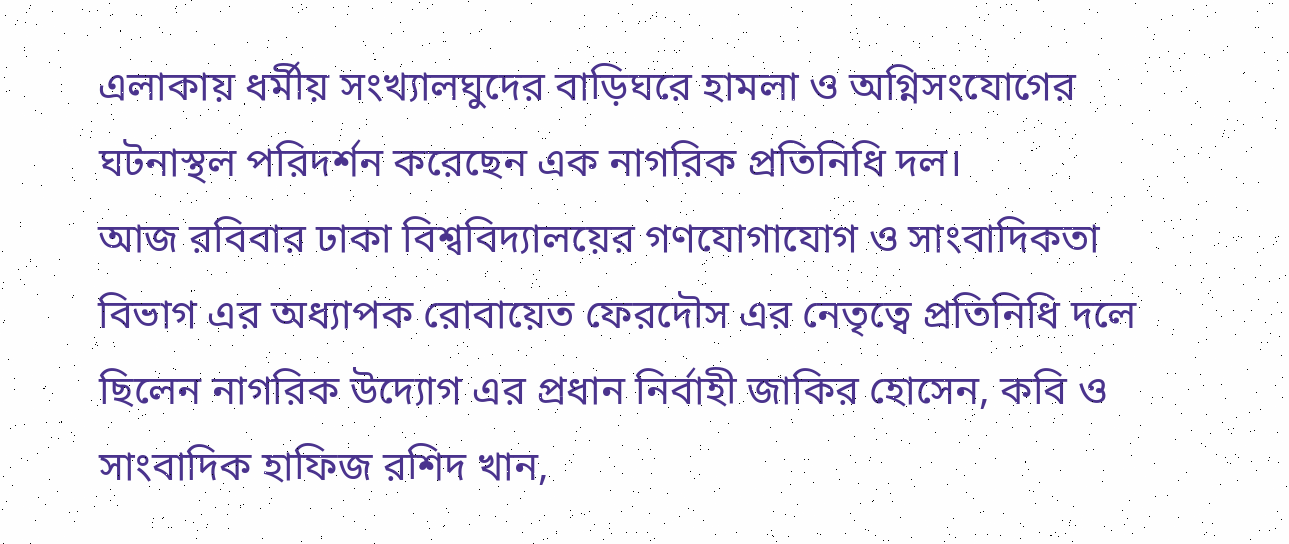এলাকায় ধর্মীয় সংখ্যালঘুদের বাড়িঘরে হামলা ও অগ্নিসংযোগের ঘটনাস্থল পরিদর্শন করেছেন এক নাগরিক প্রতিনিধি দল।
আজ রবিবার ঢাকা বিশ্ববিদ্যালয়ের গণযোগাযোগ ও সাংবাদিকতা বিভাগ এর অধ্যাপক রোবায়েত ফেরদৌস এর নেতৃত্বে প্রতিনিধি দলে ছিলেন নাগরিক উদ্যোগ এর প্রধান নির্বাহী জাকির হোসেন, কবি ও সাংবাদিক হাফিজ রশিদ খান,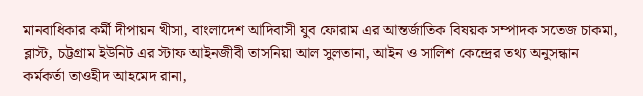মানবাধিকার কর্মী দীপায়ন খীসা, বাংলাদেশ আদিবাসী যুব ফোরাম এর আন্তর্জাতিক বিষয়ক সম্পাদক সতেজ চাকমা, ব্লাস্ট, চট্টগ্রাম ইউনিট এর স্টাফ আইনজীবী তাসনিয়া আল সুলতানা, আইন ও সালিশ কেন্দ্রের তথ্য অনুসন্ধান কর্মকর্তা তাওহীদ আহমেদ রানা,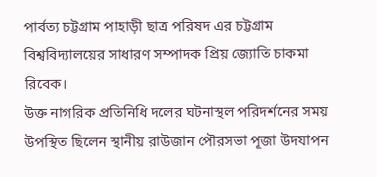পার্বত্য চট্টগ্রাম পাহাড়ী ছাত্র পরিষদ এর চট্টগ্রাম বিশ্ববিদ্যালয়ের সাধারণ সম্পাদক প্রিয় জ্যোতি চাকমা রিবেক।
উক্ত নাগরিক প্রতিনিধি দলের ঘটনাস্থল পরিদর্শনের সময় উপস্থিত ছিলেন স্থানীয় রাউজান পৌরসভা পূজা উদযাপন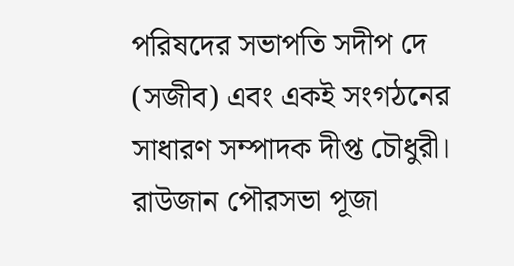পরিষদের সভাপতি সদীপ দে (সজীব) এবং একই সংগঠনের সাধারণ সম্পাদক দীপ্ত চৌধুরী। রাউজান পৌরসভা পূজা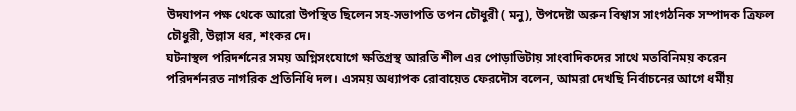উদযাপন পক্ষ থেকে আরো উপস্থিত ছিলেন সহ-সভাপতি তপন চৌধুরী ( মনু), উপদেষ্টা অরুন বিশ্বাস সাংগঠনিক সম্পাদক ত্রিফল চৌধুরী, উল্লাস ধর, শংকর দে।
ঘটনাস্থল পরিদর্শনের সময় অগ্নিসংযোগে ক্ষতিগ্রস্থ আরতি শীল এর পোড়াভিটায় সাংবাদিকদের সাথে মতবিনিময় করেন পরিদর্শনরত নাগরিক প্রতিনিধি দল। এসময় অধ্যাপক রোবায়েত ফেরদৌস বলেন, আমরা দেখছি নির্বাচনের আগে ধর্মীয়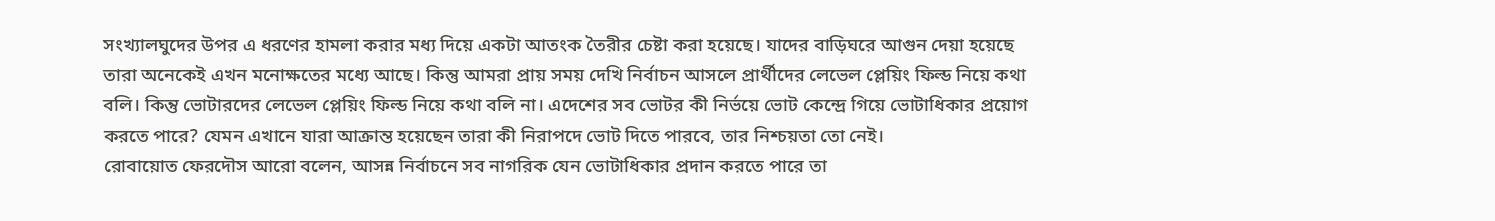সংখ্যালঘুদের উপর এ ধরণের হামলা করার মধ্য দিয়ে একটা আতংক তৈরীর চেষ্টা করা হয়েছে। যাদের বাড়িঘরে আগুন দেয়া হয়েছে তারা অনেকেই এখন মনোক্ষতের মধ্যে আছে। কিন্তু আমরা প্রায় সময় দেখি নির্বাচন আসলে প্রার্থীদের লেভেল প্লেয়িং ফিল্ড নিয়ে কথা বলি। কিন্তু ভোটারদের লেভেল প্লেয়িং ফিল্ড নিয়ে কথা বলি না। এদেশের সব ভোটর কী নির্ভয়ে ভোট কেন্দ্রে গিয়ে ভোটাধিকার প্রয়োগ করতে পারে? যেমন এখানে যারা আক্রান্ত হয়েছেন তারা কী নিরাপদে ভোট দিতে পারবে, তার নিশ্চয়তা তো নেই।
রোবায়োত ফেরদৌস আরো বলেন, আসন্ন নির্বাচনে সব নাগরিক যেন ভোটাধিকার প্রদান করতে পারে তা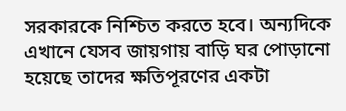সরকারকে নিশ্চিত করতে হবে। অন্যদিকে এখানে যেসব জায়গায় বাড়ি ঘর পোড়ানো হয়েছে তাদের ক্ষতিপূরণের একটা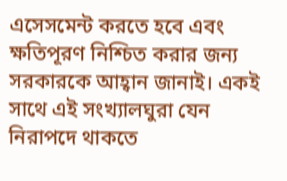এসেসমেন্ট করতে হবে এবং ক্ষতিপূরণ নিশ্চিত করার জন্য সরকারকে আহ্বান জানাই। একই সাথে এই সংখ্যালঘুরা যেন নিরাপদে থাকতে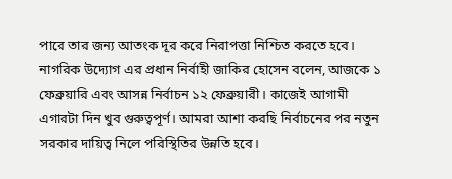পারে তার জন্য আতংক দূর করে নিরাপত্তা নিশ্চিত করতে হবে।
নাগরিক উদ্যোগ এর প্রধান নির্বাহী জাকির হোসেন বলেন, আজকে ১ ফেব্রুয়ারি এবং আসন্ন নির্বাচন ১২ ফেব্রুয়ারী। কাজেই আগামী এগারটা দিন খুব গুরুত্বপূর্ণ। আমরা আশা করছি নির্বাচনের পর নতুন সরকার দায়িত্ব নিলে পরিস্থিতির উন্নতি হবে।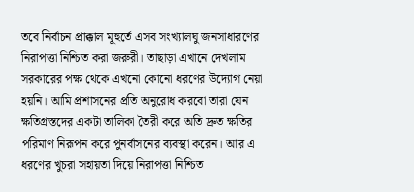তবে নির্বাচন প্রাক্কাল মূহুর্তে এসব সংখ্যালঘু জনসাধারণের নিরাপত্তা নিশ্চিত করা জরুরী। তাছাড়া এখানে দেখলাম সরকারের পক্ষ থেকে এখনো কোনো ধরণের উদ্যোগ নেয়া হয়নি। আমি প্রশাসনের প্রতি অনুরোধ করবো তারা যেন ক্ষতিগ্রস্তদের একটা তালিকা তৈরী করে অতি দ্রুত ক্ষতির পরিমাণ নিরূপন করে পুনর্বাসনের ব্যবস্থা করেন। আর এ ধরণের খুচরা সহায়তা দিয়ে নিরাপত্তা নিশ্চিত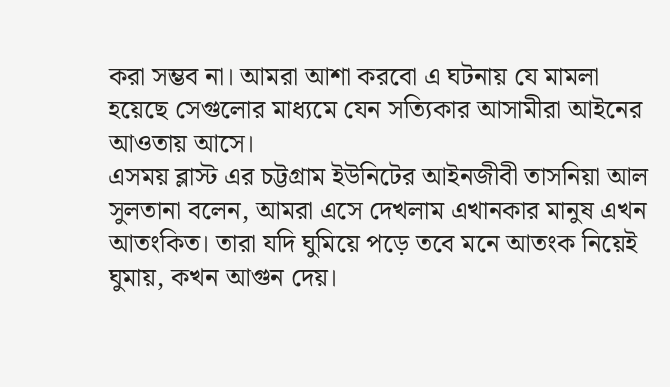করা সম্ভব না। আমরা আশা করবো এ ঘটনায় যে মামলা হয়েছে সেগুলোর মাধ্যমে যেন সত্যিকার আসামীরা আইনের আওতায় আসে।
এসময় ব্লাস্ট এর চট্টগ্রাম ইউনিটের আইনজীবী তাসনিয়া আল সুলতানা বলেন, আমরা এসে দেখলাম এখানকার মানুষ এখন আতংকিত। তারা যদি ঘুমিয়ে পড়ে তবে মনে আতংক নিয়েই ঘুমায়, কখন আগুন দেয়।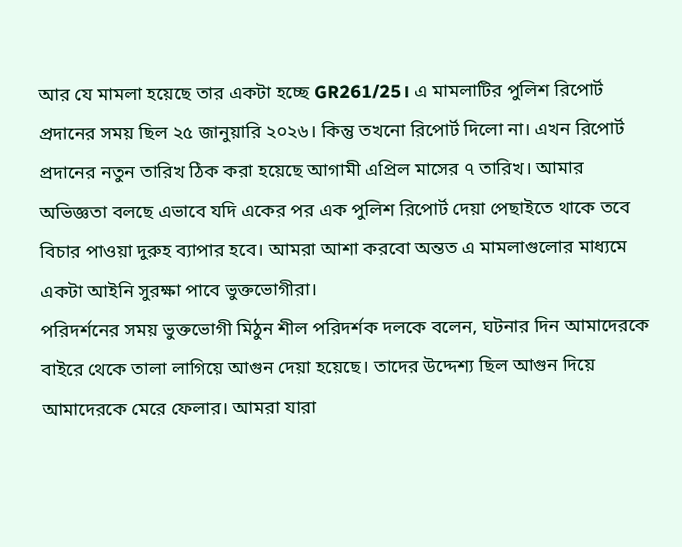আর যে মামলা হয়েছে তার একটা হচ্ছে GR261/25। এ মামলাটির পুলিশ রিপোর্ট প্রদানের সময় ছিল ২৫ জানুয়ারি ২০২৬। কিন্তু তখনো রিপোর্ট দিলো না। এখন রিপোর্ট প্রদানের নতুন তারিখ ঠিক করা হয়েছে আগামী এপ্রিল মাসের ৭ তারিখ। আমার অভিজ্ঞতা বলছে এভাবে যদি একের পর এক পুলিশ রিপোর্ট দেয়া পেছাইতে থাকে তবে বিচার পাওয়া দুরুহ ব্যাপার হবে। আমরা আশা করবো অন্তত এ মামলাগুলোর মাধ্যমে একটা আইনি সুরক্ষা পাবে ভুক্তভোগীরা।
পরিদর্শনের সময় ভুক্তভোগী মিঠুন শীল পরিদর্শক দলকে বলেন, ঘটনার দিন আমাদেরকে বাইরে থেকে তালা লাগিয়ে আগুন দেয়া হয়েছে। তাদের উদ্দেশ্য ছিল আগুন দিয়ে আমাদেরকে মেরে ফেলার। আমরা যারা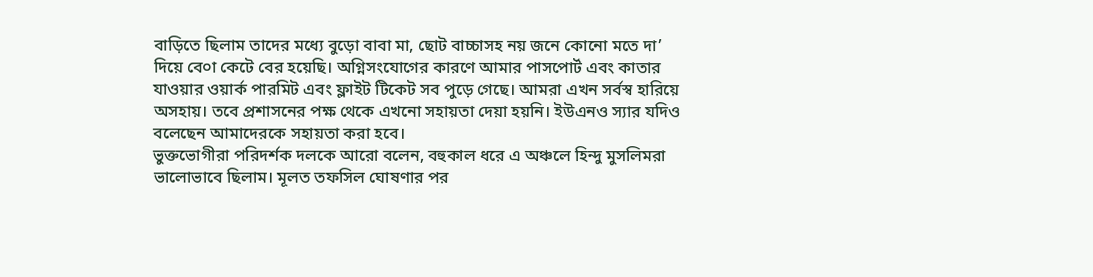বাড়িতে ছিলাম তাদের মধ্যে বুড়ো বাবা মা, ছোট বাচ্চাসহ নয় জনে কোনো মতে দা’ দিয়ে বে০া কেটে বের হয়েছি। অগ্নিসংযোগের কারণে আমার পাসপোর্ট এবং কাতার যাওয়ার ওয়ার্ক পারমিট এবং ফ্লাইট টিকেট সব পুড়ে গেছে। আমরা এখন সর্বস্ব হারিয়ে অসহায়। তবে প্রশাসনের পক্ষ থেকে এখনো সহায়তা দেয়া হয়নি। ইউএনও স্যার যদিও বলেছেন আমাদেরকে সহায়তা করা হবে।
ভুক্তভোগীরা পরিদর্শক দলকে আরো বলেন, বহুকাল ধরে এ অঞ্চলে হিন্দু মুসলিমরা ভালোভাবে ছিলাম। মূলত তফসিল ঘোষণার পর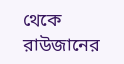থেকে রাউজানের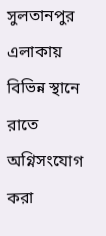সুলতানপুর এলাকায় বিভিন্ন স্থানে রাতে অগ্নিসংযোগ করা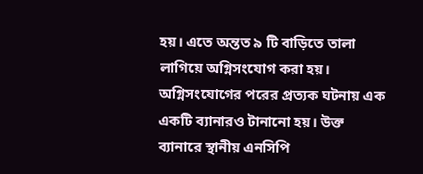হয়। এতে অন্তত ৯ টি বাড়িতে তালা লাগিয়ে অগ্নিসংযোগ করা হয়। অগ্নিসংযোগের পরের প্রত্যক ঘটনায় এক একটি ব্যানারও টানানো হয়। উক্ত ব্যানারে স্থানীয় এনসিপি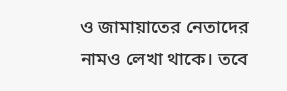ও জামায়াতের নেতাদের নামও লেখা থাকে। তবে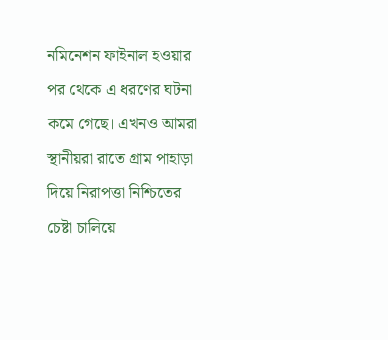নমিনেশন ফাইনাল হওয়ার পর থেকে এ ধরণের ঘটনা কমে গেছে। এখনও আমরা স্থানীয়রা রাতে গ্রাম পাহাড়া দিয়ে নিরাপত্তা নিশ্চিতের চেষ্টা চালিয়ে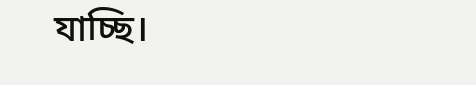যাচ্ছি।